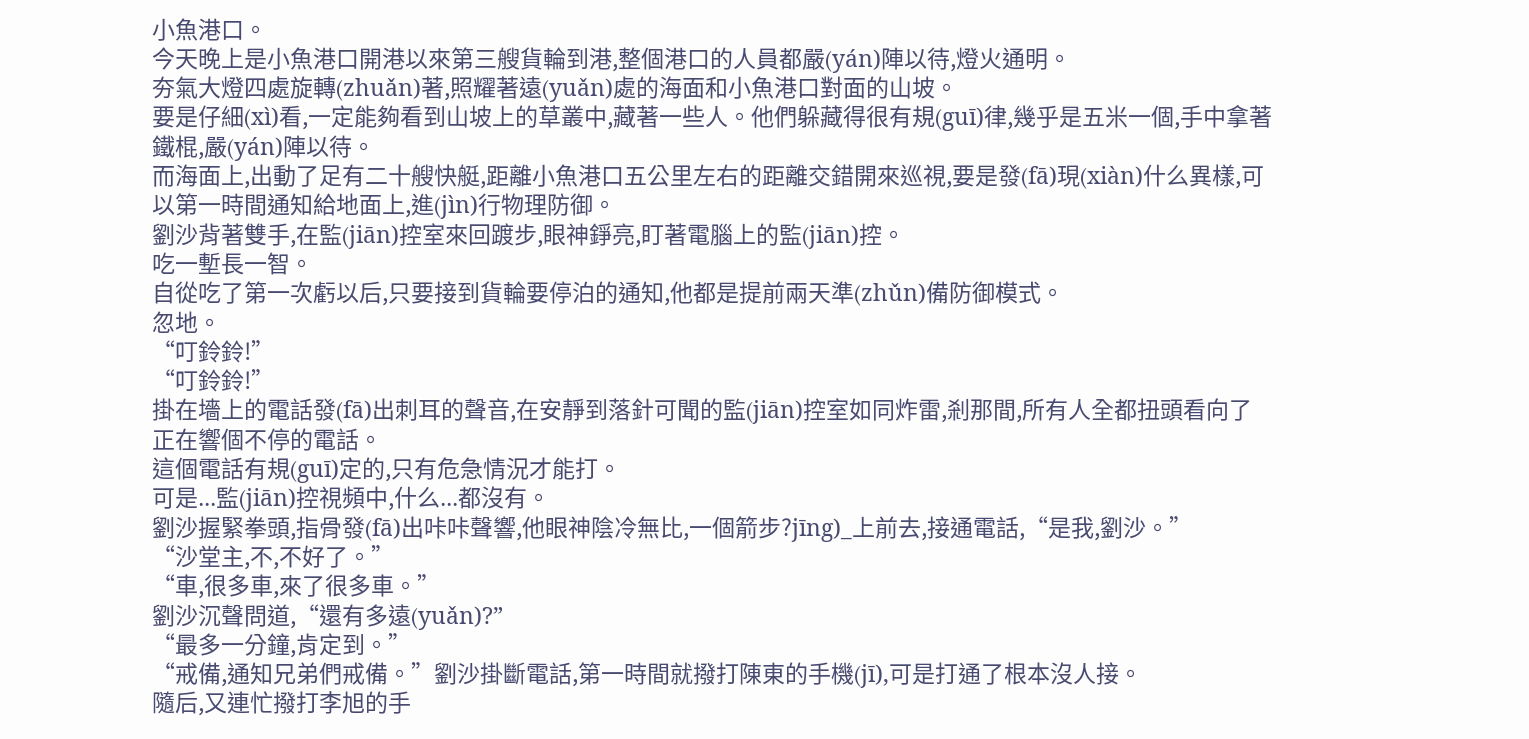小魚港口。
今天晚上是小魚港口開港以來第三艘貨輪到港,整個港口的人員都嚴(yán)陣以待,燈火通明。
夯氣大燈四處旋轉(zhuǎn)著,照耀著遠(yuǎn)處的海面和小魚港口對面的山坡。
要是仔細(xì)看,一定能夠看到山坡上的草叢中,藏著一些人。他們躲藏得很有規(guī)律,幾乎是五米一個,手中拿著鐵棍,嚴(yán)陣以待。
而海面上,出動了足有二十艘快艇,距離小魚港口五公里左右的距離交錯開來巡視,要是發(fā)現(xiàn)什么異樣,可以第一時間通知給地面上,進(jìn)行物理防御。
劉沙背著雙手,在監(jiān)控室來回踱步,眼神錚亮,盯著電腦上的監(jiān)控。
吃一塹長一智。
自從吃了第一次虧以后,只要接到貨輪要停泊的通知,他都是提前兩天準(zhǔn)備防御模式。
忽地。
“叮鈴鈴!”
“叮鈴鈴!”
掛在墻上的電話發(fā)出刺耳的聲音,在安靜到落針可聞的監(jiān)控室如同炸雷,剎那間,所有人全都扭頭看向了正在響個不停的電話。
這個電話有規(guī)定的,只有危急情況才能打。
可是...監(jiān)控視頻中,什么...都沒有。
劉沙握緊拳頭,指骨發(fā)出咔咔聲響,他眼神陰冷無比,一個箭步?jīng)_上前去,接通電話,“是我,劉沙。”
“沙堂主,不,不好了。”
“車,很多車,來了很多車。”
劉沙沉聲問道,“還有多遠(yuǎn)?”
“最多一分鐘,肯定到。”
“戒備,通知兄弟們戒備。”劉沙掛斷電話,第一時間就撥打陳東的手機(jī),可是打通了根本沒人接。
隨后,又連忙撥打李旭的手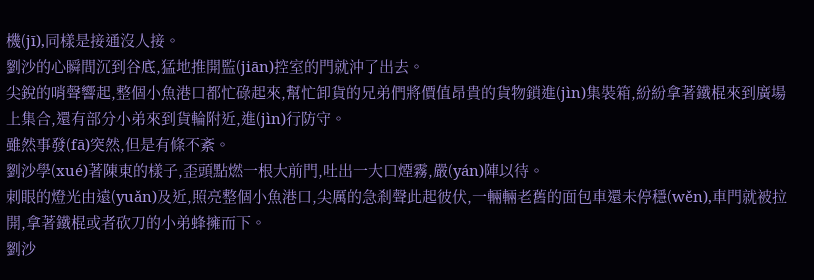機(jī),同樣是接通沒人接。
劉沙的心瞬間沉到谷底,猛地推開監(jiān)控室的門就沖了出去。
尖銳的哨聲響起,整個小魚港口都忙碌起來,幫忙卸貨的兄弟們將價值昂貴的貨物鎖進(jìn)集裝箱,紛紛拿著鐵棍來到廣場上集合,還有部分小弟來到貨輪附近,進(jìn)行防守。
雖然事發(fā)突然,但是有條不紊。
劉沙學(xué)著陳東的樣子,歪頭點燃一根大前門,吐出一大口煙霧,嚴(yán)陣以待。
刺眼的燈光由遠(yuǎn)及近,照亮整個小魚港口,尖厲的急剎聲此起彼伏,一輛輛老舊的面包車還未停穩(wěn),車門就被拉開,拿著鐵棍或者砍刀的小弟蜂擁而下。
劉沙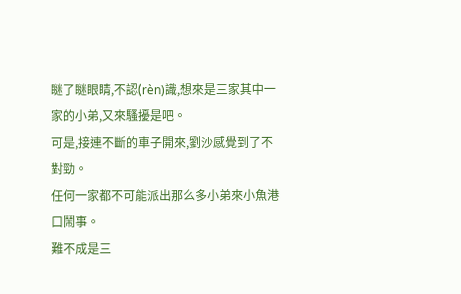瞇了瞇眼睛,不認(rèn)識,想來是三家其中一家的小弟,又來騷擾是吧。
可是,接連不斷的車子開來,劉沙感覺到了不對勁。
任何一家都不可能派出那么多小弟來小魚港口鬧事。
難不成是三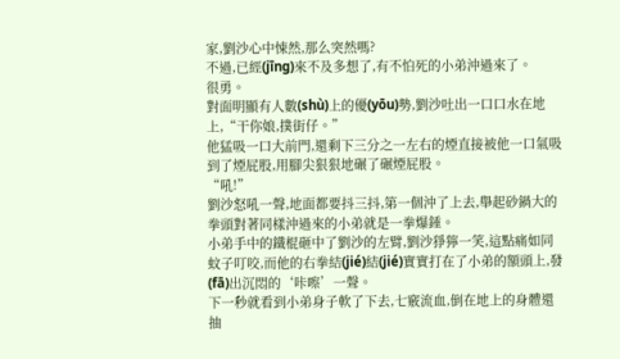家,劉沙心中悚然,那么突然嗎?
不過,已經(jīng)來不及多想了,有不怕死的小弟沖過來了。
很勇。
對面明顯有人數(shù)上的優(yōu)勢,劉沙吐出一口口水在地上,“干你娘,撲街仔。”
他猛吸一口大前門,還剩下三分之一左右的煙直接被他一口氣吸到了煙屁股,用腳尖狠狠地碾了碾煙屁股。
“吼!”
劉沙怒吼一聲,地面都要抖三抖,第一個沖了上去,舉起砂鍋大的拳頭對著同樣沖過來的小弟就是一拳爆錘。
小弟手中的鐵棍砸中了劉沙的左臂,劉沙猙獰一笑,這點痛如同蚊子叮咬,而他的右拳結(jié)結(jié)實實打在了小弟的額頭上,發(fā)出沉悶的‘咔嚓’一聲。
下一秒就看到小弟身子軟了下去,七竅流血,倒在地上的身體還抽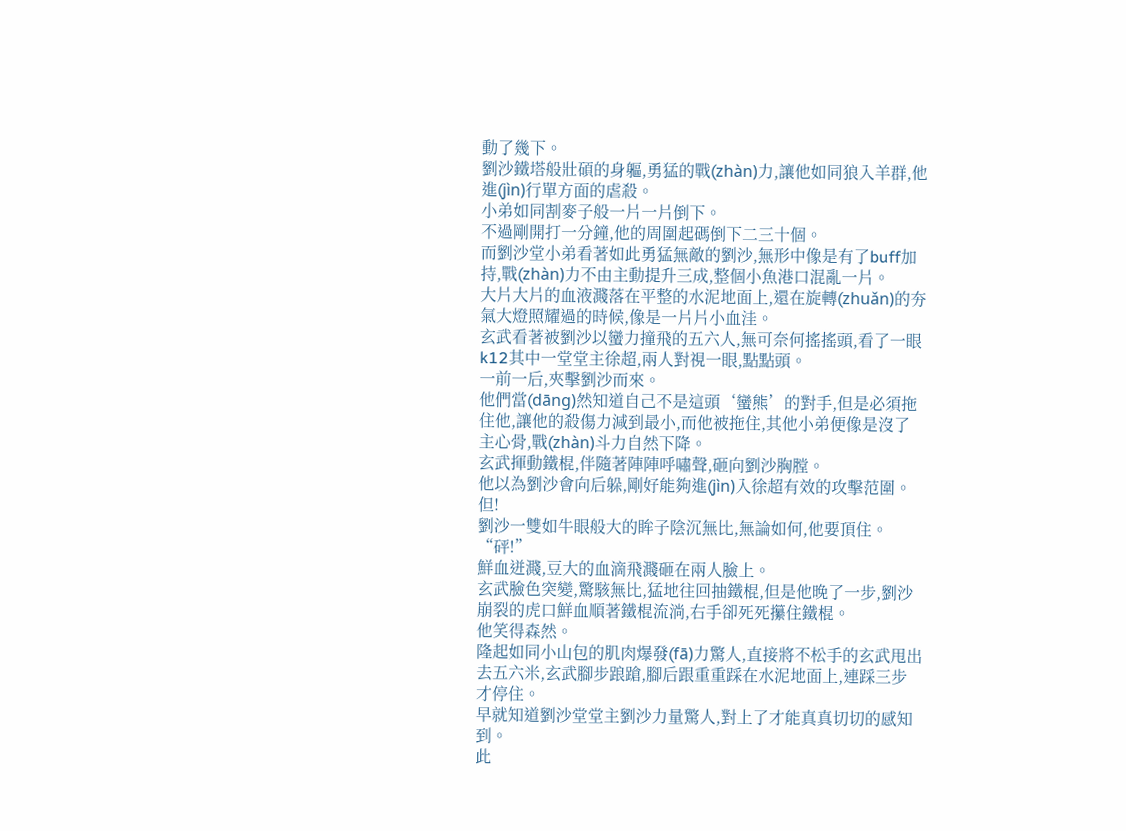動了幾下。
劉沙鐵塔般壯碩的身軀,勇猛的戰(zhàn)力,讓他如同狼入羊群,他進(jìn)行單方面的虐殺。
小弟如同割麥子般一片一片倒下。
不過剛開打一分鐘,他的周圍起碼倒下二三十個。
而劉沙堂小弟看著如此勇猛無敵的劉沙,無形中像是有了buff加持,戰(zhàn)力不由主動提升三成,整個小魚港口混亂一片。
大片大片的血液濺落在平整的水泥地面上,還在旋轉(zhuǎn)的夯氣大燈照耀過的時候,像是一片片小血洼。
玄武看著被劉沙以蠻力撞飛的五六人,無可奈何搖搖頭,看了一眼k12其中一堂堂主徐超,兩人對視一眼,點點頭。
一前一后,夾擊劉沙而來。
他們當(dāng)然知道自己不是這頭‘蠻熊’的對手,但是必須拖住他,讓他的殺傷力減到最小,而他被拖住,其他小弟便像是沒了主心骨,戰(zhàn)斗力自然下降。
玄武揮動鐵棍,伴隨著陣陣呼嘯聲,砸向劉沙胸膛。
他以為劉沙會向后躲,剛好能夠進(jìn)入徐超有效的攻擊范圍。
但!
劉沙一雙如牛眼般大的眸子陰沉無比,無論如何,他要頂住。
“砰!”
鮮血迸濺,豆大的血滴飛濺砸在兩人臉上。
玄武臉色突變,驚駭無比,猛地往回抽鐵棍,但是他晚了一步,劉沙崩裂的虎口鮮血順著鐵棍流淌,右手卻死死攥住鐵棍。
他笑得森然。
隆起如同小山包的肌肉爆發(fā)力驚人,直接將不松手的玄武甩出去五六米,玄武腳步踉蹌,腳后跟重重踩在水泥地面上,連踩三步才停住。
早就知道劉沙堂堂主劉沙力量驚人,對上了才能真真切切的感知到。
此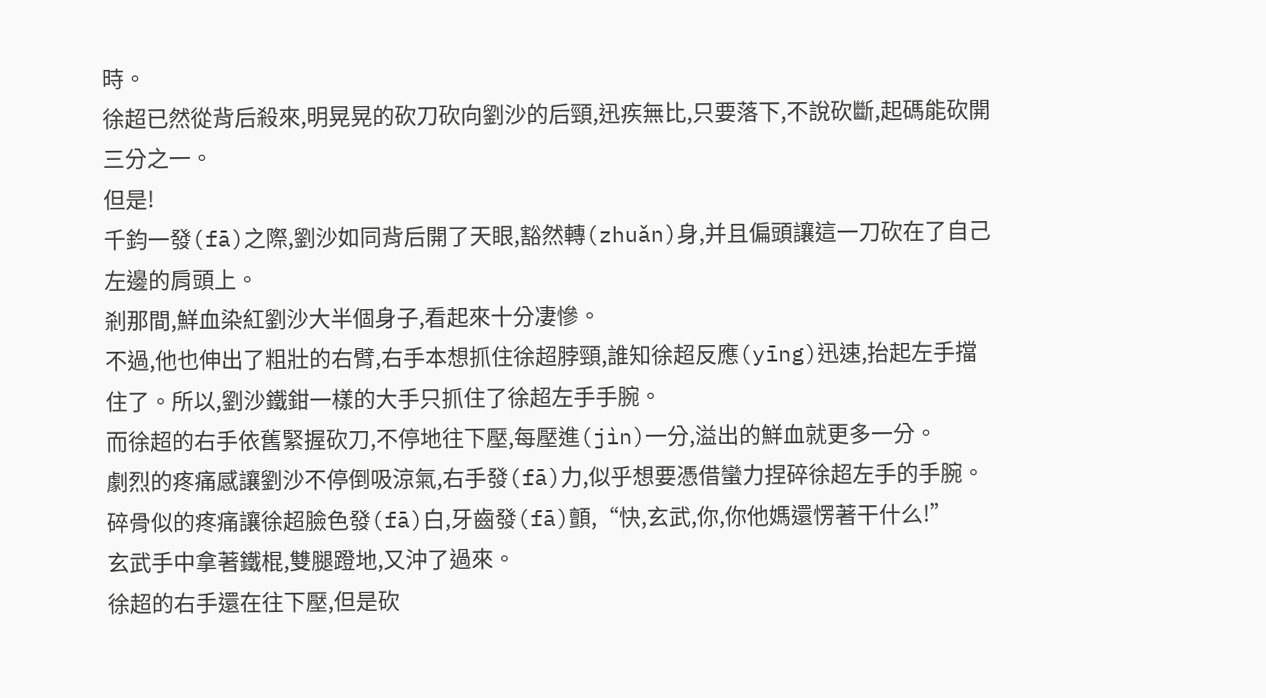時。
徐超已然從背后殺來,明晃晃的砍刀砍向劉沙的后頸,迅疾無比,只要落下,不說砍斷,起碼能砍開三分之一。
但是!
千鈞一發(fā)之際,劉沙如同背后開了天眼,豁然轉(zhuǎn)身,并且偏頭讓這一刀砍在了自己左邊的肩頭上。
剎那間,鮮血染紅劉沙大半個身子,看起來十分凄慘。
不過,他也伸出了粗壯的右臂,右手本想抓住徐超脖頸,誰知徐超反應(yīng)迅速,抬起左手擋住了。所以,劉沙鐵鉗一樣的大手只抓住了徐超左手手腕。
而徐超的右手依舊緊握砍刀,不停地往下壓,每壓進(jìn)一分,溢出的鮮血就更多一分。
劇烈的疼痛感讓劉沙不停倒吸涼氣,右手發(fā)力,似乎想要憑借蠻力捏碎徐超左手的手腕。
碎骨似的疼痛讓徐超臉色發(fā)白,牙齒發(fā)顫,“快,玄武,你,你他媽還愣著干什么!”
玄武手中拿著鐵棍,雙腿蹬地,又沖了過來。
徐超的右手還在往下壓,但是砍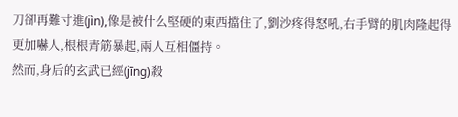刀卻再難寸進(jìn),像是被什么堅硬的東西擋住了,劉沙疼得怒吼,右手臂的肌肉隆起得更加嚇人,根根青筋暴起,兩人互相僵持。
然而,身后的玄武已經(jīng)殺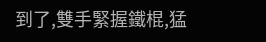到了,雙手緊握鐵棍,猛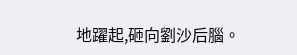地躍起,砸向劉沙后腦。